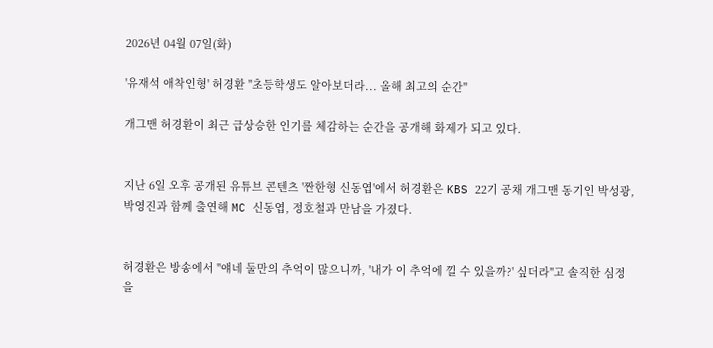2026년 04월 07일(화)

'유재석 애착인형' 허경환 "초등학생도 알아보더라... 올해 최고의 순간"

개그맨 허경환이 최근 급상승한 인기를 체감하는 순간을 공개해 화제가 되고 있다.


지난 6일 오후 공개된 유튜브 콘텐츠 '짠한형 신동엽'에서 허경환은 KBS 22기 공채 개그맨 동기인 박성광, 박영진과 함께 출연해 MC 신동엽, 정호철과 만남을 가졌다.


허경환은 방송에서 "얘네 둘만의 추억이 많으니까, '내가 이 추억에 낄 수 있을까?' 싶더라"고 솔직한 심정을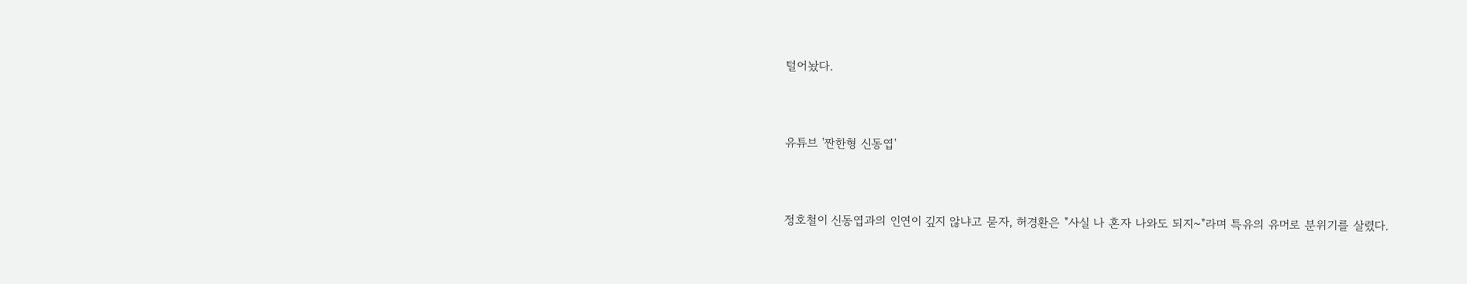털어놨다.


유튜브 '짠한형 신동엽'


정호철이 신동엽과의 인연이 깊지 않냐고 묻자, 허경환은 "사실 나 혼자 나와도 되지~"라며 특유의 유머로 분위기를 살렸다.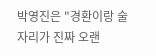박영진은 "경환이랑 술자리가 진짜 오랜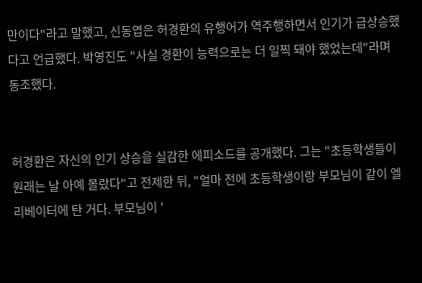만이다"라고 말했고, 신동엽은 허경환의 유행어가 역주행하면서 인기가 급상승했다고 언급했다. 박영진도 "사실 경환이 능력으로는 더 일찍 돼야 했었는데"라며 동조했다.


허경환은 자신의 인기 상승을 실감한 에피소드를 공개했다. 그는 "초등학생들이 원래는 날 아예 몰랐다"고 전제한 뒤, "얼마 전에 초등학생이랑 부모님이 같이 엘리베이터에 탄 거다. 부모님이 '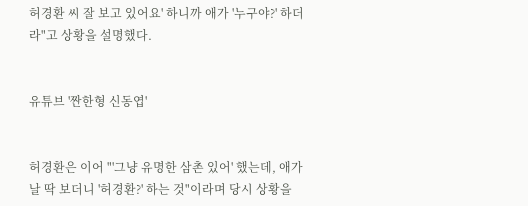허경환 씨 잘 보고 있어요' 하니까 애가 '누구야?' 하더라"고 상황을 설명했다.


유튜브 '짠한형 신동엽'


허경환은 이어 "'그냥 유명한 삼촌 있어' 했는데, 애가 날 딱 보더니 '허경환?' 하는 것"이라며 당시 상황을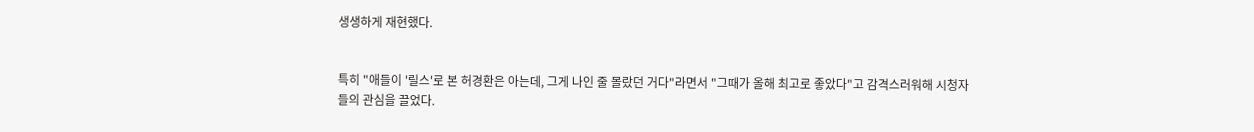생생하게 재현했다.


특히 "애들이 '릴스'로 본 허경환은 아는데, 그게 나인 줄 몰랐던 거다"라면서 "그때가 올해 최고로 좋았다"고 감격스러워해 시청자들의 관심을 끌었다.